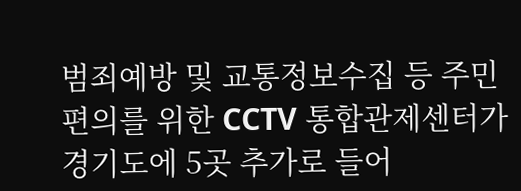범죄예방 및 교통정보수집 등 주민편의를 위한 CCTV 통합관제센터가 경기도에 5곳 추가로 들어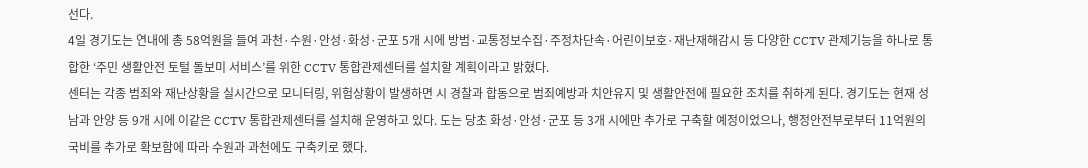선다.
4일 경기도는 연내에 총 58억원을 들여 과천·수원·안성·화성·군포 5개 시에 방범·교통정보수집·주정차단속·어린이보호·재난재해감시 등 다양한 CCTV 관제기능을 하나로 통합한 ‘주민 생활안전 토털 돌보미 서비스’를 위한 CCTV 통합관제센터를 설치할 계획이라고 밝혔다.
센터는 각종 범죄와 재난상황을 실시간으로 모니터링, 위험상황이 발생하면 시 경찰과 합동으로 범죄예방과 치안유지 및 생활안전에 필요한 조치를 취하게 된다. 경기도는 현재 성남과 안양 등 9개 시에 이같은 CCTV 통합관제센터를 설치해 운영하고 있다. 도는 당초 화성·안성·군포 등 3개 시에만 추가로 구축할 예정이었으나, 행정안전부로부터 11억원의 국비를 추가로 확보함에 따라 수원과 과천에도 구축키로 했다.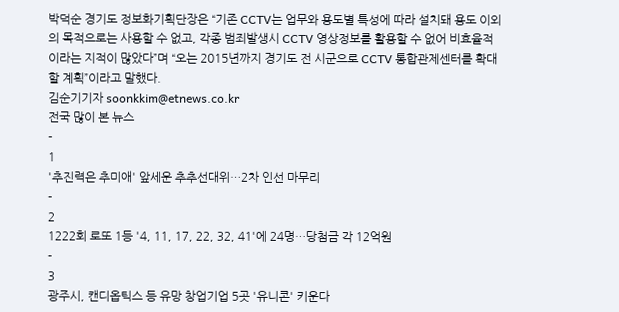박덕순 경기도 정보화기획단장은 “기존 CCTV는 업무와 용도별 특성에 따라 설치돼 용도 이외의 목적으로는 사용할 수 없고, 각종 범죄발생시 CCTV 영상정보를 활용할 수 없어 비효율적이라는 지적이 많았다”며 “오는 2015년까지 경기도 전 시군으로 CCTV 통합관제센터를 확대할 계획”이라고 말했다.
김순기기자 soonkkim@etnews.co.kr
전국 많이 본 뉴스
-
1
'추진력은 추미애' 앞세운 추추선대위…2차 인선 마무리
-
2
1222회 로또 1등 '4, 11, 17, 22, 32, 41'에 24명…당첨금 각 12억원
-
3
광주시, 캔디옵틱스 등 유망 창업기업 5곳 '유니콘' 키운다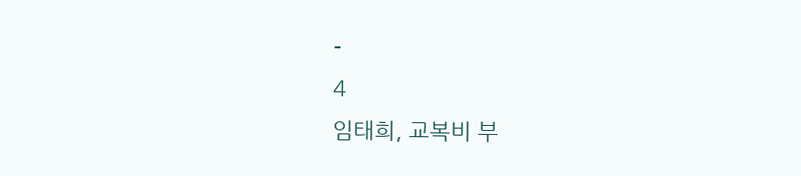-
4
임태희, 교복비 부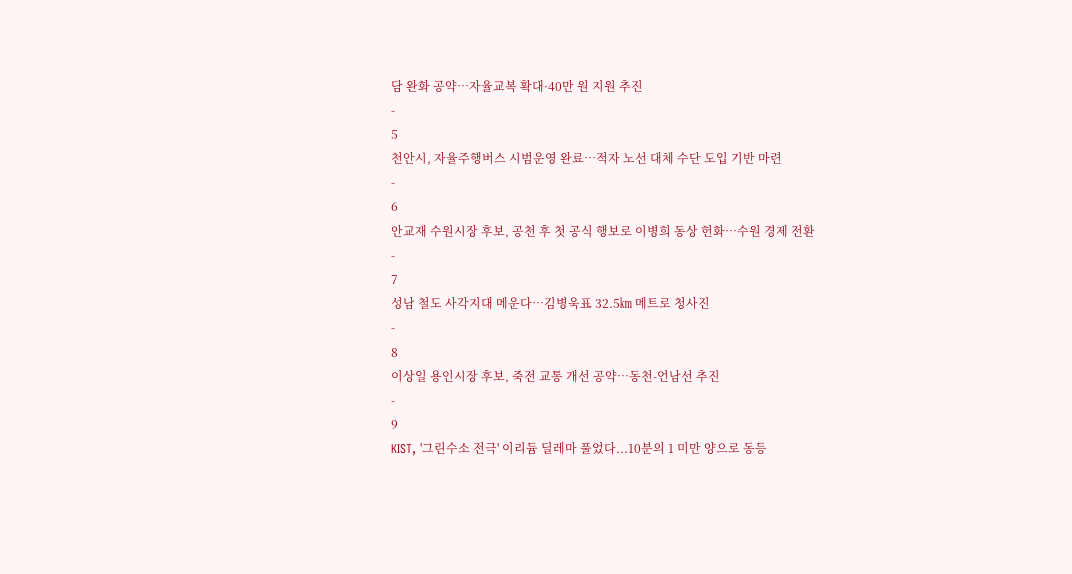담 완화 공약…자율교복 확대·40만 원 지원 추진
-
5
천안시, 자율주행버스 시범운영 완료…적자 노선 대체 수단 도입 기반 마련
-
6
안교재 수원시장 후보, 공천 후 첫 공식 행보로 이병희 동상 헌화…수원 경제 전환
-
7
성남 철도 사각지대 메운다…김병욱표 32.5㎞ 메트로 청사진
-
8
이상일 용인시장 후보, 죽전 교통 개선 공약…동천-언남선 추진
-
9
KIST, '그린수소 전극' 이리듐 딜레마 풀었다...10분의 1 미만 양으로 동등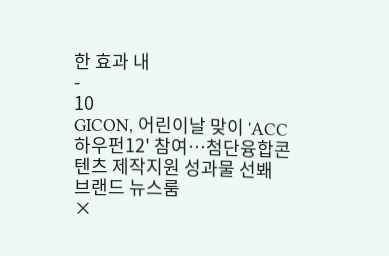한 효과 내
-
10
GICON, 어린이날 맞이 'ACC 하우펀12' 참여…첨단융합콘텐츠 제작지원 성과물 선봬
브랜드 뉴스룸
×